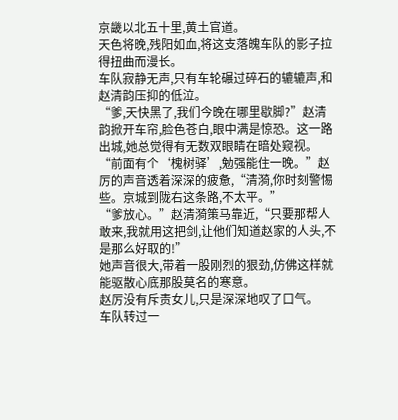京畿以北五十里,黄土官道。
天色将晚,残阳如血,将这支落魄车队的影子拉得扭曲而漫长。
车队寂静无声,只有车轮碾过碎石的辘辘声,和赵清韵压抑的低泣。
“爹,天快黑了,我们今晚在哪里歇脚?”赵清韵掀开车帘,脸色苍白,眼中满是惊恐。这一路出城,她总觉得有无数双眼睛在暗处窥视。
“前面有个‘槐树驿’,勉强能住一晚。”赵厉的声音透着深深的疲惫,“清漪,你时刻警惕些。京城到陇右这条路,不太平。”
“爹放心。”赵清漪策马靠近,“只要那帮人敢来,我就用这把剑,让他们知道赵家的人头,不是那么好取的!”
她声音很大,带着一股刚烈的狠劲,仿佛这样就能驱散心底那股莫名的寒意。
赵厉没有斥责女儿,只是深深地叹了口气。
车队转过一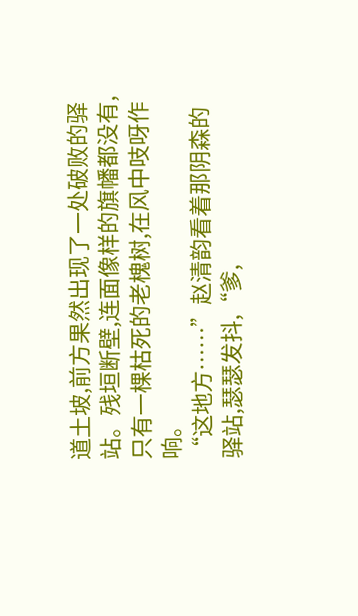道土坡,前方果然出现了一处破败的驿站。残垣断壁,连面像样的旗幡都没有,只有一棵枯死的老槐树,在风中吱呀作响。
“这地方……”赵清韵看着那阴森的驿站,瑟瑟发抖,“爹,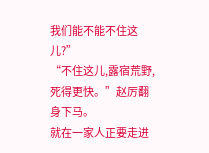我们能不能不住这儿?”
“不住这儿,露宿荒野,死得更快。”赵厉翻身下马。
就在一家人正要走进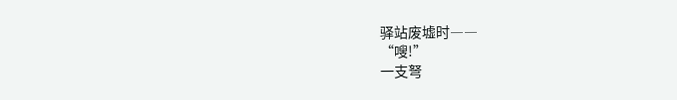驿站废墟时――
“嗖!”
一支弩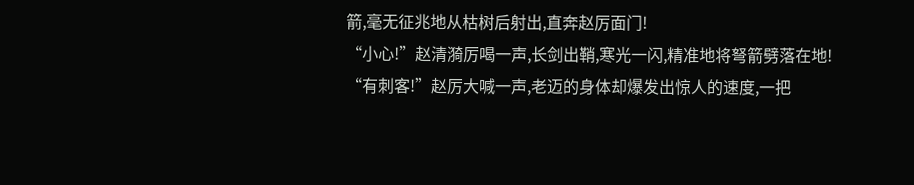箭,毫无征兆地从枯树后射出,直奔赵厉面门!
“小心!”赵清漪厉喝一声,长剑出鞘,寒光一闪,精准地将弩箭劈落在地!
“有刺客!”赵厉大喊一声,老迈的身体却爆发出惊人的速度,一把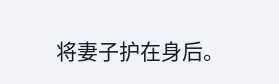将妻子护在身后。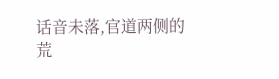话音未落,官道两侧的荒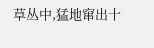草丛中,猛地窜出十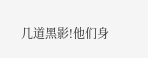几道黑影!他们身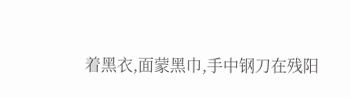着黑衣,面蒙黑巾,手中钢刀在残阳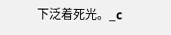下泛着死光。_c